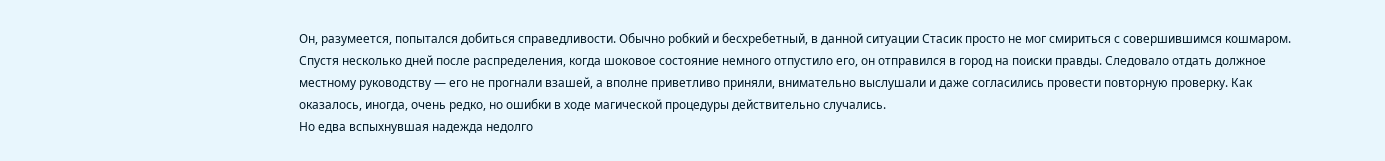Он, разумеется, попытался добиться справедливости. Обычно робкий и бесхребетный, в данной ситуации Стасик просто не мог смириться с совершившимся кошмаром. Спустя несколько дней после распределения, когда шоковое состояние немного отпустило его, он отправился в город на поиски правды. Следовало отдать должное местному руководству — его не прогнали взашей, а вполне приветливо приняли, внимательно выслушали и даже согласились провести повторную проверку. Как оказалось, иногда, очень редко, но ошибки в ходе магической процедуры действительно случались.
Но едва вспыхнувшая надежда недолго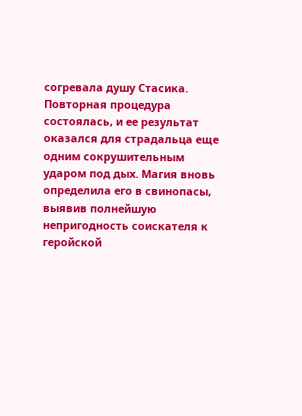согревала душу Стасика. Повторная процедура состоялась, и ее результат оказался для страдальца еще одним сокрушительным ударом под дых. Магия вновь определила его в свинопасы, выявив полнейшую непригодность соискателя к геройской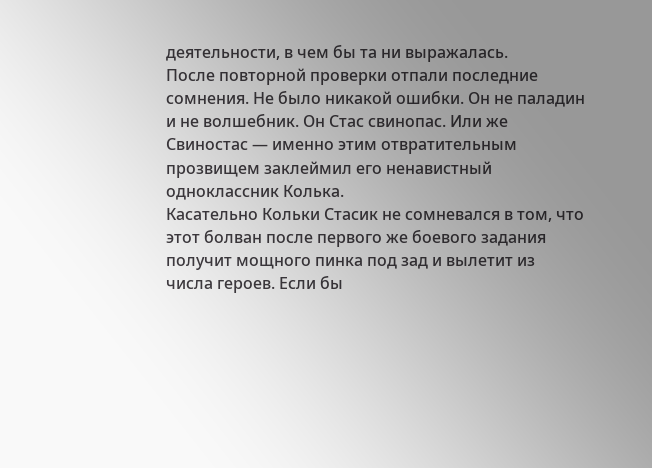деятельности, в чем бы та ни выражалась.
После повторной проверки отпали последние сомнения. Не было никакой ошибки. Он не паладин и не волшебник. Он Стас свинопас. Или же Свиностас — именно этим отвратительным прозвищем заклеймил его ненавистный одноклассник Колька.
Касательно Кольки Стасик не сомневался в том, что этот болван после первого же боевого задания получит мощного пинка под зад и вылетит из числа героев. Если бы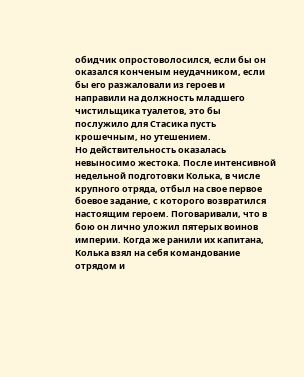обидчик опростоволосился, если бы он оказался конченым неудачником, если бы его разжаловали из героев и направили на должность младшего чистильщика туалетов, это бы послужило для Стасика пусть крошечным, но утешением.
Но действительность оказалась невыносимо жестока. После интенсивной недельной подготовки Колька, в числе крупного отряда, отбыл на свое первое боевое задание, с которого возвратился настоящим героем. Поговаривали, что в бою он лично уложил пятерых воинов империи. Когда же ранили их капитана, Колька взял на себя командование отрядом и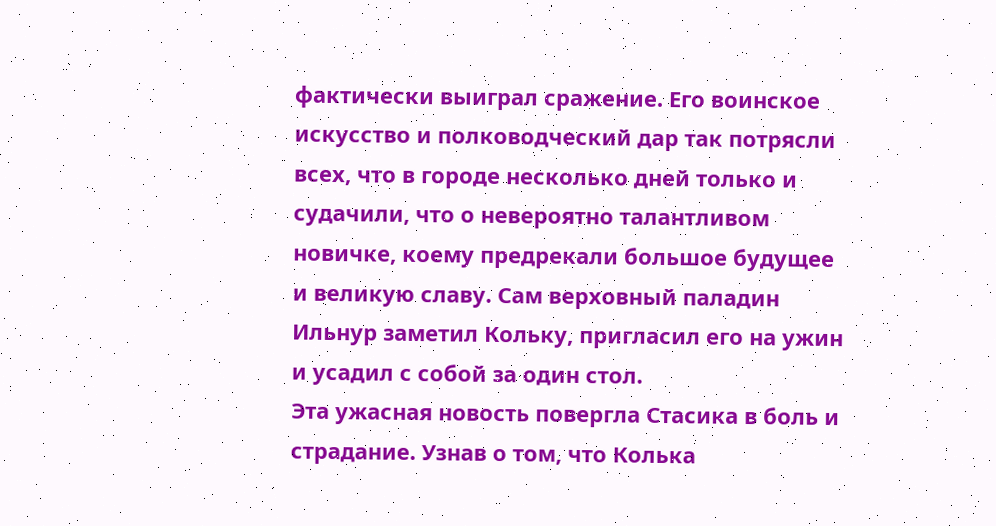фактически выиграл сражение. Его воинское искусство и полководческий дар так потрясли всех, что в городе несколько дней только и судачили, что о невероятно талантливом новичке, коему предрекали большое будущее и великую славу. Сам верховный паладин Ильнур заметил Кольку, пригласил его на ужин и усадил с собой за один стол.
Эта ужасная новость повергла Стасика в боль и страдание. Узнав о том, что Колька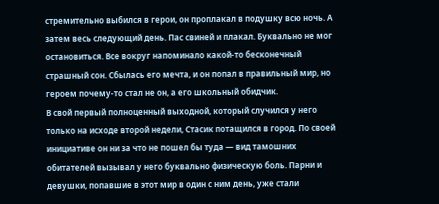стремительно выбился в герои, он проплакал в подушку всю ночь. А затем весь следующий день. Пас свиней и плакал. Буквально не мог остановиться. Все вокруг напоминало какой-то бесконечный страшный сон. Сбылась его мечта, и он попал в правильный мир, но героем почему-то стал не он, а его школьный обидчик.
В свой первый полноценный выходной, который случился у него только на исходе второй недели, Стасик потащился в город. По своей инициативе он ни за что не пошел бы туда — вид тамошних обитателей вызывал у него буквально физическую боль. Парни и девушки, попавшие в этот мир в один с ним день, уже стали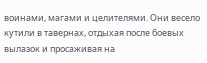воинами, магами и целителями. Они весело кутили в тавернах, отдыхая после боевых вылазок и просаживая на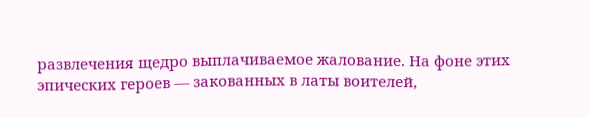развлечения щедро выплачиваемое жалование. На фоне этих эпических героев — закованных в латы воителей,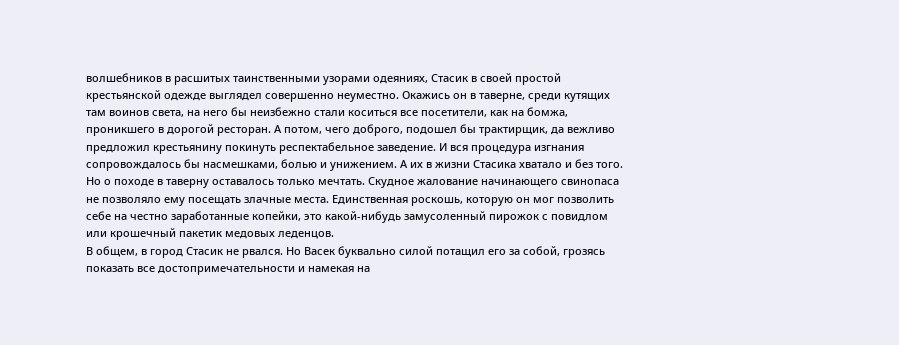волшебников в расшитых таинственными узорами одеяниях, Стасик в своей простой крестьянской одежде выглядел совершенно неуместно. Окажись он в таверне, среди кутящих там воинов света, на него бы неизбежно стали коситься все посетители, как на бомжа, проникшего в дорогой ресторан. А потом, чего доброго, подошел бы трактирщик, да вежливо предложил крестьянину покинуть респектабельное заведение. И вся процедура изгнания сопровождалось бы насмешками, болью и унижением. А их в жизни Стасика хватало и без того.
Но о походе в таверну оставалось только мечтать. Скудное жалование начинающего свинопаса не позволяло ему посещать злачные места. Единственная роскошь, которую он мог позволить себе на честно заработанные копейки, это какой-нибудь замусоленный пирожок с повидлом или крошечный пакетик медовых леденцов.
В общем, в город Стасик не рвался. Но Васек буквально силой потащил его за собой, грозясь показать все достопримечательности и намекая на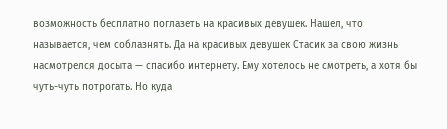возможность бесплатно поглазеть на красивых девушек. Нашел, что называется, чем соблазнять. Да на красивых девушек Стасик за свою жизнь насмотрелся досыта — спасибо интернету. Ему хотелось не смотреть, а хотя бы чуть-чуть потрогать. Но куда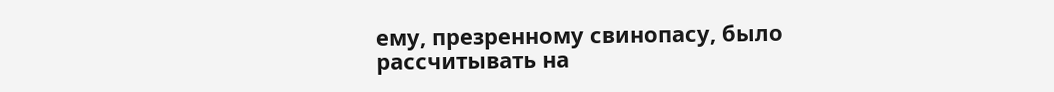ему, презренному свинопасу, было рассчитывать на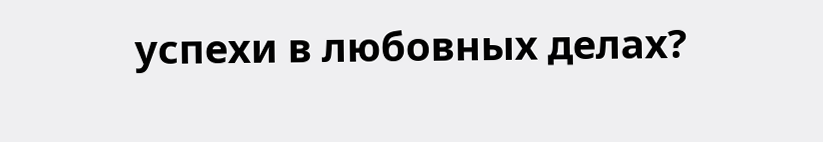успехи в любовных делах?